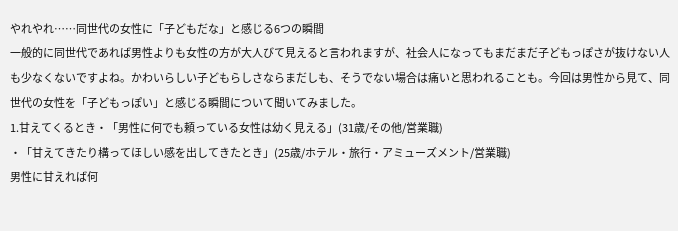やれやれ……同世代の女性に「子どもだな」と感じる6つの瞬間
一般的に同世代であれば男性よりも女性の方が大人びて見えると言われますが、社会人になってもまだまだ子どもっぽさが抜けない人も少なくないですよね。かわいらしい子どもらしさならまだしも、そうでない場合は痛いと思われることも。今回は男性から見て、同世代の女性を「子どもっぽい」と感じる瞬間について聞いてみました。
1.甘えてくるとき・「男性に何でも頼っている女性は幼く見える」(31歳/その他/営業職)
・「甘えてきたり構ってほしい感を出してきたとき」(25歳/ホテル・旅行・アミューズメント/営業職)
男性に甘えれば何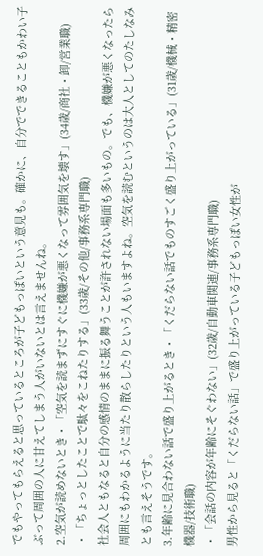でもやってもらえると思っているところが子どもっぽいという意見も。確かに、自分でできることもかわい子ぶって周囲の人に甘えてしまう人がいないとは言えませんね。
2.空気が読めないとき・「空気を読まずにすぐに機嫌が悪くなって雰囲気を壊す」(34歳/商社・卸/営業職)
・「ちょっとしたことで駄々をこねたりする」(33歳/その他/事務系専門職)
社会人ともなると自分の感情のままに振る舞うことが許されない場面も多いもの。でも、機嫌が悪くなったら周囲にもわかるように当たり散らしたりという人もいますよね。空気を読むというのは大人としてのたしなみとも言えそうです。
3.年齢に見合わない話で盛り上がるとき・「くだらない話でものすごく盛り上がっている」(31歳/機械・精密機器/技術職)
・「会話の内容が年齢にそぐわない」(32歳/自動車関連/事務系専門職)
男性から見ると「くだらない話」で盛り上がっている子どもっぽい女性が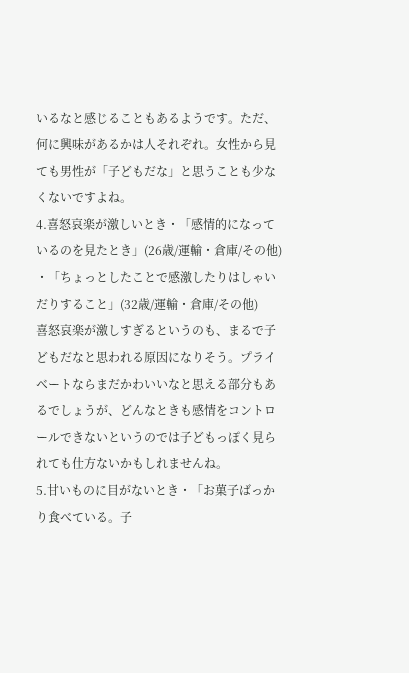いるなと感じることもあるようです。ただ、何に興味があるかは人それぞれ。女性から見ても男性が「子どもだな」と思うことも少なくないですよね。
4.喜怒哀楽が激しいとき・「感情的になっているのを見たとき」(26歳/運輸・倉庫/その他)
・「ちょっとしたことで感激したりはしゃいだりすること」(32歳/運輸・倉庫/その他)
喜怒哀楽が激しすぎるというのも、まるで子どもだなと思われる原因になりそう。プライベートならまだかわいいなと思える部分もあるでしょうが、どんなときも感情をコントロールできないというのでは子どもっぽく見られても仕方ないかもしれませんね。
5.甘いものに目がないとき・「お菓子ばっかり食べている。子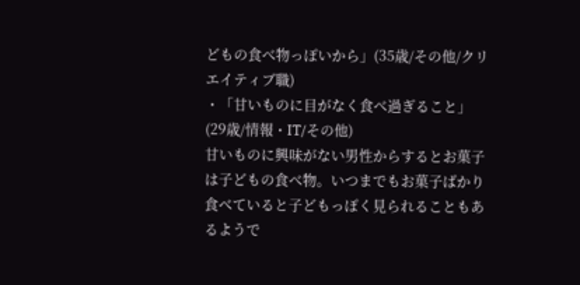どもの食べ物っぽいから」(35歳/その他/クリエイティブ職)
・「甘いものに目がなく食べ過ぎること」(29歳/情報・IT/その他)
甘いものに興味がない男性からするとお菓子は子どもの食べ物。いつまでもお菓子ばかり食べていると子どもっぽく見られることもあるようで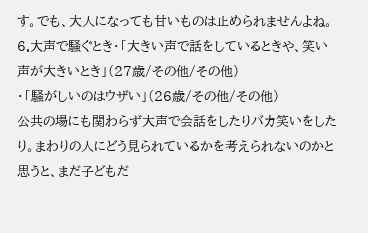す。でも、大人になっても甘いものは止められませんよね。
6.大声で騒ぐとき・「大きい声で話をしているときや、笑い声が大きいとき」(27歳/その他/その他)
・「騒がしいのはウザい」(26歳/その他/その他)
公共の場にも関わらず大声で会話をしたりバカ笑いをしたり。まわりの人にどう見られているかを考えられないのかと思うと、まだ子どもだ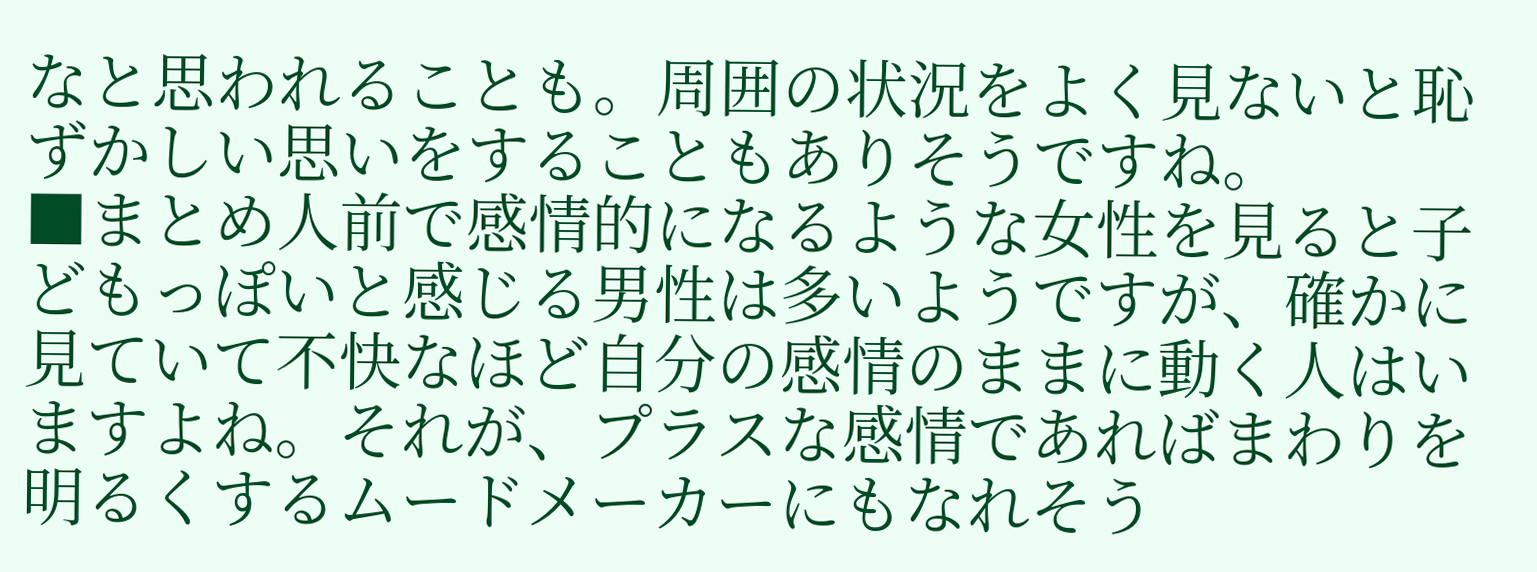なと思われることも。周囲の状況をよく見ないと恥ずかしい思いをすることもありそうですね。
■まとめ人前で感情的になるような女性を見ると子どもっぽいと感じる男性は多いようですが、確かに見ていて不快なほど自分の感情のままに動く人はいますよね。それが、プラスな感情であればまわりを明るくするムードメーカーにもなれそう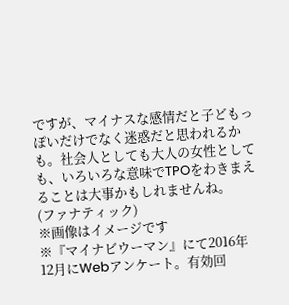ですが、マイナスな感情だと子どもっぽいだけでなく迷惑だと思われるかも。社会人としても大人の女性としても、いろいろな意味でTPOをわきまえることは大事かもしれませんね。
(ファナティック)
※画像はイメージです
※『マイナビウーマン』にて2016年12月にWebアンケート。有効回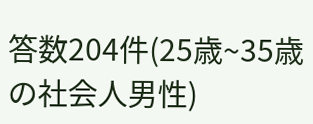答数204件(25歳~35歳の社会人男性)